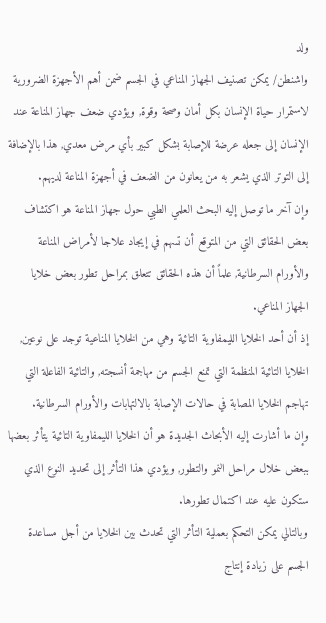ولد
واشنطن/ يمكن تصنيف الجهاز المناعي في الجسم ضمن أهم الأجهزة الضرورية لاستمرار حياة الإنسان بكل أمان وصحة وقوة, ويؤدي ضعف جهاز المناعة عند الإنسان إلى جعله عرضة للإصابة بشكل كبير بأي مرض معدي, هذا بالإضافة إلى التوتر الذي يشعر به من يعانون من الضعف في أجهزة المناعة لديهم.
وإن آخر ما توصل إليه البحث العلمي الطبي حول جهاز المناعة هو اكتشاف بعض الحقائق التي من المتوقع أن تسهم في إيجاد علاجا لأمراض المناعة والأورام السرطانية, علماً أن هذه الحقائق تتعلق بمراحل تطور بعض خلايا الجهاز المناعي.
إذ أن أحد الخلايا الليمفاوية التائية وهي من الخلايا المناعية توجد على نوعين, الخلايا التائية المنظمة التي تمنع الجسم من مهاجمة أنسجته, والتائية الفاعلة التي تهاجم الخلايا المصابة في حالات الإصابة بالالتهابات والأورام السرطانية.
وإن ما أشارت إليه الأبحاث الجديدة هو أن الخلايا الليمفاوية التائية يتأثر بعضها ببعض خلال مراحل النمو والتطور, ويؤدي هذا التأثر إلى تحديد النوع الذي ستكون عليه عند اكتمال تطورها.
وبالتالي يمكن التحكم بعملية التأثر التي تحدث بين الخلايا من أجل مساعدة الجسم على زيادة إنتاج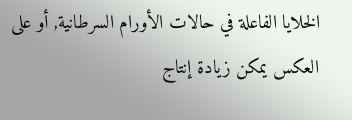الخلايا الفاعلة في حالات الأورام السرطانية, أو على العكس يمكن زيادة إنتاج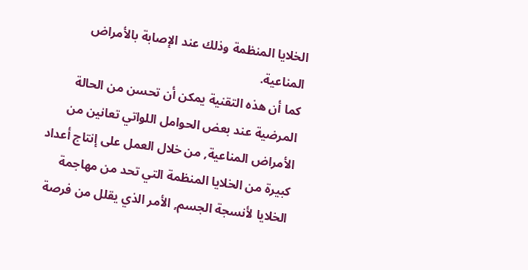الخلايا المنظمة وذلك عند الإصابة بالأمراض المناعية.
كما أن هذه التقنية يمكن أن تحسن من الحالة المرضية عند بعض الحوامل اللواتي تعانين من الأمراض المناعية, من خلال العمل على إنتاج أعداد كبيرة من الخلايا المنظمة التي تحد من مهاجمة الخلايا لأنسجة الجسم, الأمر الذي يقلل من فرصة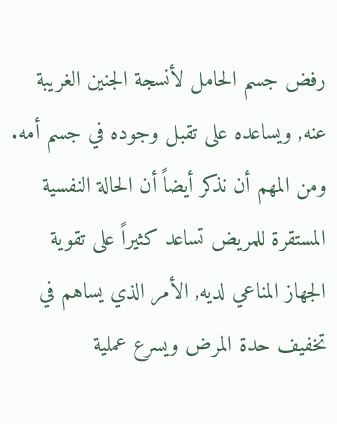رفض جسم الحامل لأنسجة الجنين الغريبة عنه, ويساعده على تقبل وجوده في جسم أمه.
ومن المهم أن نذكر أيضاً أن الحالة النفسية المستقرة للمريض تساعد كثيراً على تقوية الجهاز المناعي لديه, الأمر الذي يساهم في تخفيف حدة المرض ويسرع عملية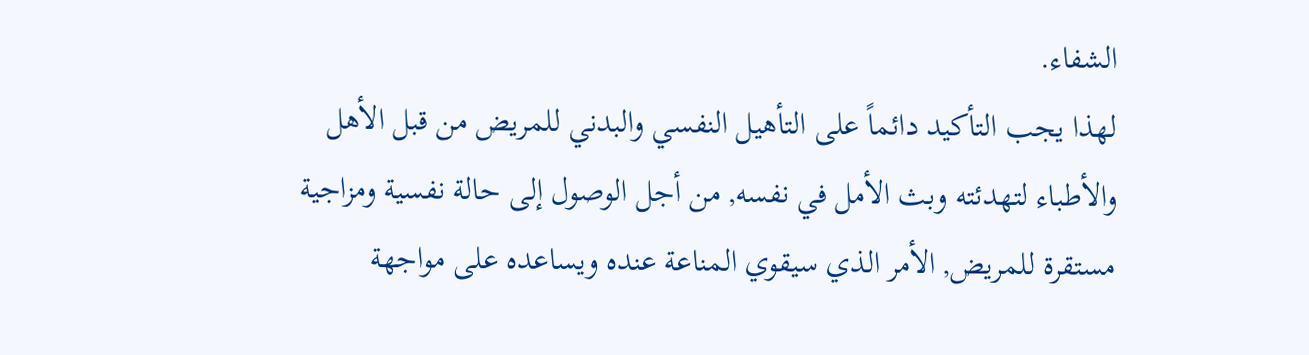الشفاء.
لهذا يجب التأكيد دائماً على التأهيل النفسي والبدني للمريض من قبل الأهل والأطباء لتهدئته وبث الأمل في نفسه, من أجل الوصول إلى حالة نفسية ومزاجية مستقرة للمريض, الأمر الذي سيقوي المناعة عنده ويساعده على مواجهة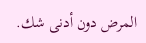المرض دون أدنى شك.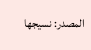المصدر: نسيجها